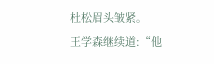杜松眉头皱紧。
王学森继续道:“他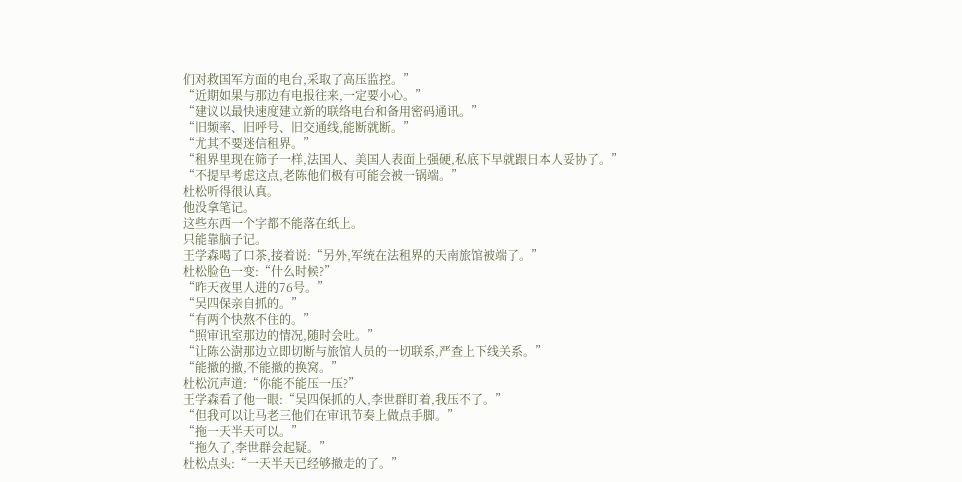们对救国军方面的电台,采取了高压监控。”
“近期如果与那边有电报往来,一定要小心。”
“建议以最快速度建立新的联络电台和备用密码通讯。”
“旧频率、旧呼号、旧交通线,能断就断。”
“尤其不要迷信租界。”
“租界里现在筛子一样,法国人、美国人表面上强硬,私底下早就跟日本人妥协了。”
“不提早考虑这点,老陈他们极有可能会被一锅端。”
杜松听得很认真。
他没拿笔记。
这些东西一个字都不能落在纸上。
只能靠脑子记。
王学森喝了口茶,接着说:“另外,军统在法租界的天南旅馆被端了。”
杜松脸色一变:“什么时候?”
“昨天夜里人进的76号。”
“吴四保亲自抓的。”
“有两个快熬不住的。”
“照审讯室那边的情况,随时会吐。”
“让陈公澍那边立即切断与旅馆人员的一切联系,严查上下线关系。”
“能撤的撤,不能撤的换窝。”
杜松沉声道:“你能不能压一压?”
王学森看了他一眼:“吴四保抓的人,李世群盯着,我压不了。”
“但我可以让马老三他们在审讯节奏上做点手脚。”
“拖一天半天可以。”
“拖久了,李世群会起疑。”
杜松点头:“一天半天已经够撤走的了。”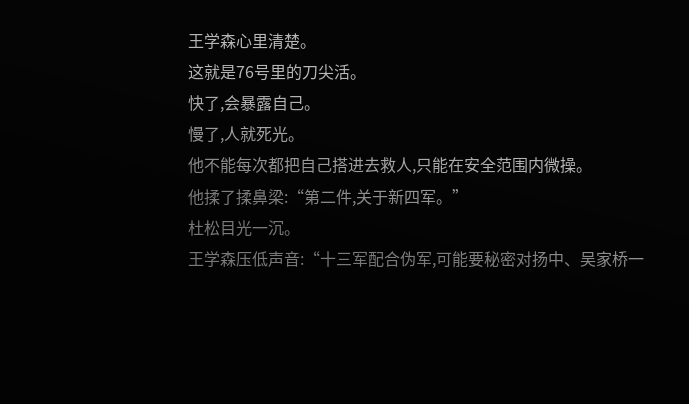王学森心里清楚。
这就是76号里的刀尖活。
快了,会暴露自己。
慢了,人就死光。
他不能每次都把自己搭进去救人,只能在安全范围内微操。
他揉了揉鼻梁:“第二件,关于新四军。”
杜松目光一沉。
王学森压低声音:“十三军配合伪军,可能要秘密对扬中、吴家桥一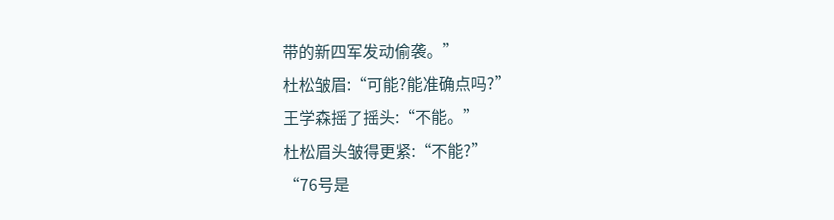带的新四军发动偷袭。”
杜松皱眉:“可能?能准确点吗?”
王学森摇了摇头:“不能。”
杜松眉头皱得更紧:“不能?”
“76号是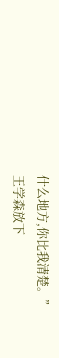什么地方,你比我清楚。”
王学森放下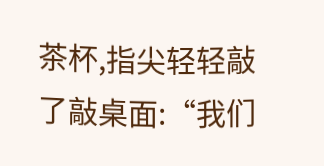茶杯,指尖轻轻敲了敲桌面:“我们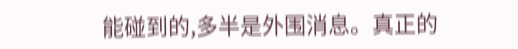能碰到的,多半是外围消息。真正的